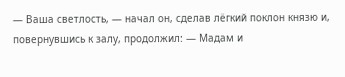— Ваша светлость, — начал он, сделав лёгкий поклон князю и, повернувшись к залу, продолжил: — Мадам и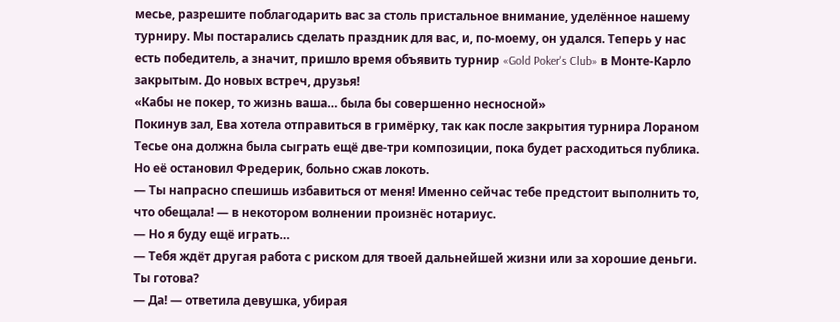месье, разрешите поблагодарить вас за столь пристальное внимание, уделённое нашему турниру. Мы постарались сделать праздник для вас, и, по-моему, он удался. Теперь у нас есть победитель, а значит, пришло время объявить турнир «Gold Poker's Club» в Монте-Карло закрытым. До новых встреч, друзья!
«Кабы не покер, то жизнь ваша… была бы совершенно несносной»
Покинув зал, Ева хотела отправиться в гримёрку, так как после закрытия турнира Лораном Тесье она должна была сыграть ещё две-три композиции, пока будет расходиться публика. Но её остановил Фредерик, больно сжав локоть.
— Ты напрасно спешишь избавиться от меня! Именно сейчас тебе предстоит выполнить то, что обещала! — в некотором волнении произнёс нотариус.
— Но я буду ещё играть…
— Тебя ждёт другая работа с риском для твоей дальнейшей жизни или за хорошие деньги. Ты готова?
— Да! — ответила девушка, убирая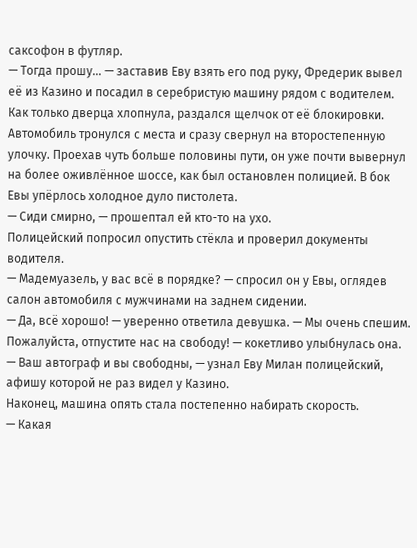саксофон в футляр.
— Тогда прошу… — заставив Еву взять его под руку, Фредерик вывел её из Казино и посадил в серебристую машину рядом с водителем. Как только дверца хлопнула, раздался щелчок от её блокировки. Автомобиль тронулся с места и сразу свернул на второстепенную улочку. Проехав чуть больше половины пути, он уже почти вывернул на более оживлённое шоссе, как был остановлен полицией. В бок Евы упёрлось холодное дуло пистолета.
— Сиди смирно, — прошептал ей кто-то на ухо.
Полицейский попросил опустить стёкла и проверил документы водителя.
— Мадемуазель, у вас всё в порядке? — спросил он у Евы, оглядев салон автомобиля с мужчинами на заднем сидении.
— Да, всё хорошо! — уверенно ответила девушка. — Мы очень спешим. Пожалуйста, отпустите нас на свободу! — кокетливо улыбнулась она.
— Ваш автограф и вы свободны, — узнал Еву Милан полицейский, афишу которой не раз видел у Казино.
Наконец, машина опять стала постепенно набирать скорость.
— Какая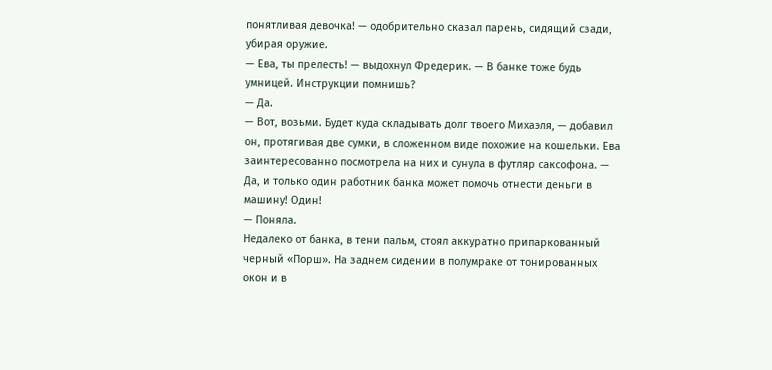понятливая девочка! — одобрительно сказал парень, сидящий сзади, убирая оружие.
— Ева, ты прелесть! — выдохнул Фредерик. — В банке тоже будь умницей. Инструкции помнишь?
— Да.
— Вот, возьми. Будет куда складывать долг твоего Михаэля, — добавил он, протягивая две сумки, в сложенном виде похожие на кошельки. Ева заинтересованно посмотрела на них и сунула в футляр саксофона. — Да, и только один работник банка может помочь отнести деньги в машину! Один!
— Поняла.
Недалеко от банка, в тени пальм, стоял аккуратно припаркованный черный «Порш». На заднем сидении в полумраке от тонированных окон и в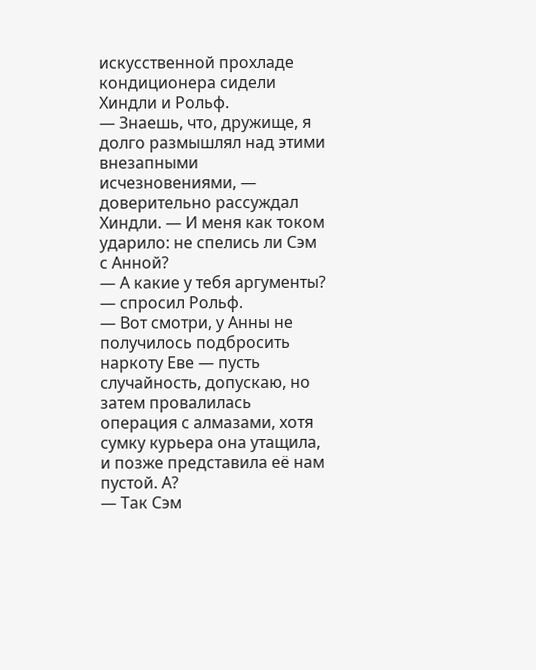искусственной прохладе кондиционера сидели Хиндли и Рольф.
— Знаешь, что, дружище, я долго размышлял над этими внезапными исчезновениями, — доверительно рассуждал Хиндли. — И меня как током ударило: не спелись ли Сэм с Анной?
— А какие у тебя аргументы? — спросил Рольф.
— Вот смотри, у Анны не получилось подбросить наркоту Еве — пусть случайность, допускаю, но затем провалилась операция с алмазами, хотя сумку курьера она утащила, и позже представила её нам пустой. А?
— Так Сэм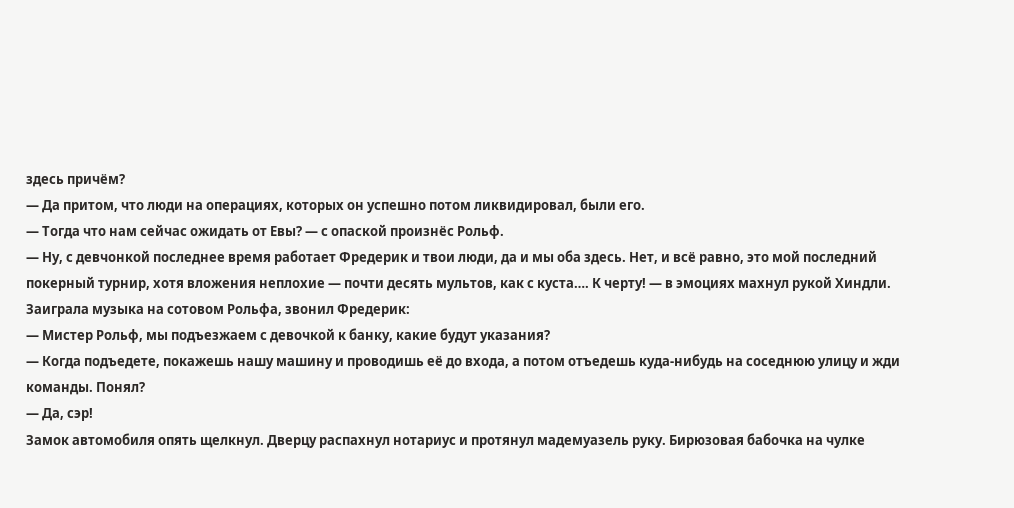здесь причём?
— Да притом, что люди на операциях, которых он успешно потом ликвидировал, были его.
— Тогда что нам сейчас ожидать от Евы? — с опаской произнёс Рольф.
— Ну, с девчонкой последнее время работает Фредерик и твои люди, да и мы оба здесь. Нет, и всё равно, это мой последний покерный турнир, хотя вложения неплохие — почти десять мультов, как с куста…. К черту! — в эмоциях махнул рукой Хиндли.
Заиграла музыка на сотовом Рольфа, звонил Фредерик:
— Мистер Рольф, мы подъезжаем с девочкой к банку, какие будут указания?
— Когда подъедете, покажешь нашу машину и проводишь её до входа, а потом отъедешь куда-нибудь на соседнюю улицу и жди команды. Понял?
— Да, сэр!
Замок автомобиля опять щелкнул. Дверцу распахнул нотариус и протянул мадемуазель руку. Бирюзовая бабочка на чулке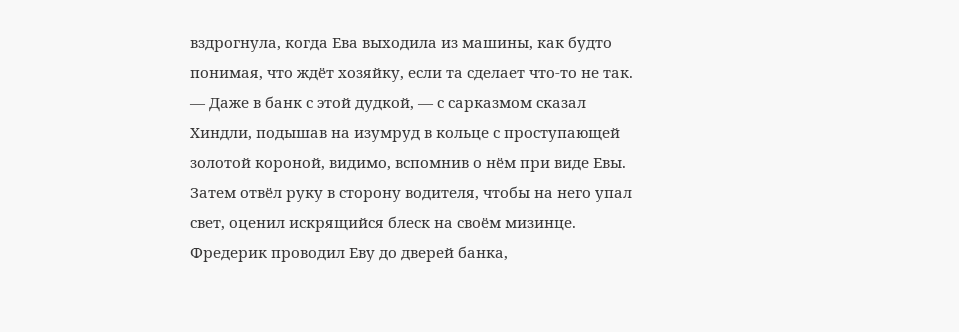вздрогнула, когда Ева выходила из машины, как будто понимая, что ждёт хозяйку, если та сделает что-то не так.
— Даже в банк с этой дудкой, — с сарказмом сказал Хиндли, подышав на изумруд в кольце с проступающей золотой короной, видимо, вспомнив о нём при виде Евы. Затем отвёл руку в сторону водителя, чтобы на него упал свет, оценил искрящийся блеск на своём мизинце. Фредерик проводил Еву до дверей банка,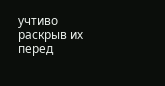учтиво раскрыв их перед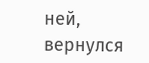ней, вернулся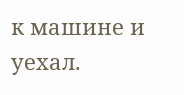к машине и уехал.